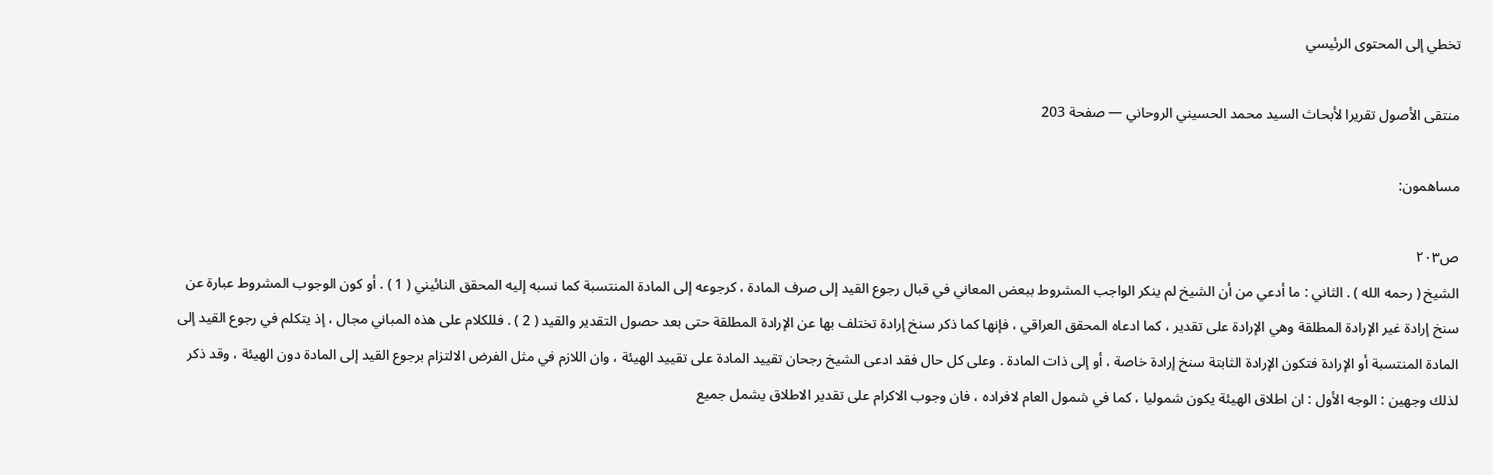تخطي إلى المحتوى الرئيسي

منتقى الأصول تقريرا لأبحاث السيد محمد الحسيني الروحاني — صفحة 203

مساهمون:

ص٢٠٣
الشيخ ( رحمه الله ) . الثاني : ما أدعي من أن الشيخ لم ينكر الواجب المشروط ببعض المعاني في قبال رجوع القيد إلى صرف المادة ، كرجوعه إلى المادة المنتسبة كما نسبه إليه المحقق النائيني ( 1 ) . أو كون الوجوب المشروط عبارة عن سنخ إرادة غير الإرادة المطلقة وهي الإرادة على تقدير ، كما ادعاه المحقق العراقي ، فإنها كما ذكر سنخ إرادة تختلف بها عن الإرادة المطلقة حتى بعد حصول التقدير والقيد ( 2 ) . فللكلام على هذه المباني مجال ، إذ يتكلم في رجوع القيد إلى المادة المنتسبة أو الإرادة فتكون الإرادة الثابتة سنخ إرادة خاصة ، أو إلى ذات المادة . وعلى كل حال فقد ادعى الشيخ رجحان تقييد المادة على تقييد الهيئة ، وان اللازم في مثل الفرض الالتزام برجوع القيد إلى المادة دون الهيئة ، وقد ذكر لذلك وجهين : الوجه الأول : ان اطلاق الهيئة يكون شموليا ، كما في شمول العام لافراده ، فان وجوب الاكرام على تقدير الاطلاق يشمل جميع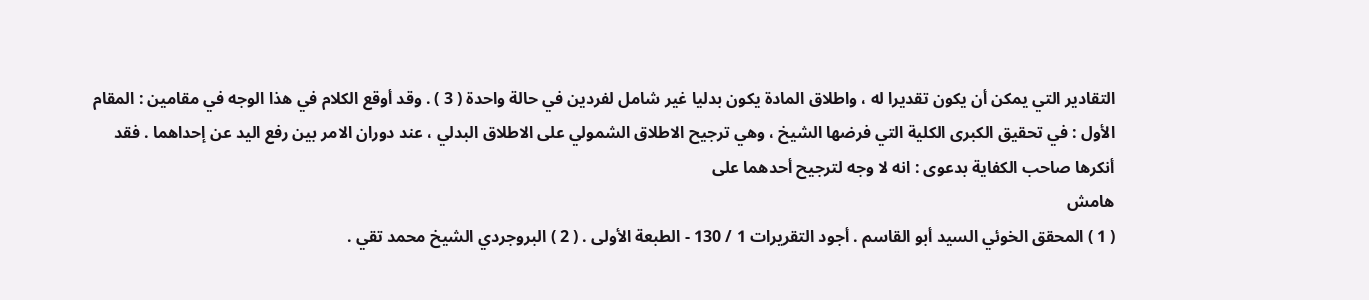التقادير التي يمكن أن يكون تقديرا له ، واطلاق المادة يكون بدليا غير شامل لفردين في حالة واحدة ( 3 ) . وقد أوقع الكلام في هذا الوجه في مقامين : المقام الأول : في تحقيق الكبرى الكلية التي فرضها الشيخ ، وهي ترجيح الاطلاق الشمولي على الاطلاق البدلي ، عند دوران الامر بين رفع اليد عن إحداهما . فقد أنكرها صاحب الكفاية بدعوى : انه لا وجه لترجيح أحدهما على
هامش
( 1 ) المحقق الخوئي السيد أبو القاسم . أجود التقريرات 1 / 130 - الطبعة الأولى . ( 2 ) البروجردي الشيخ محمد تقي .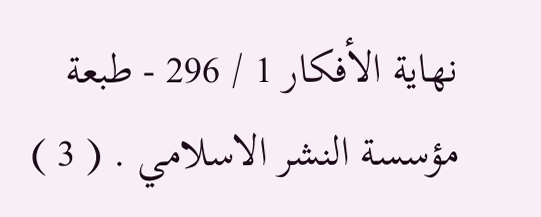نهاية الأفكار 1 / 296 - طبعة مؤسسة النشر الاسلامي . ( 3 )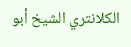الكلانتري الشيخ أبو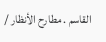القاسم . مطارح الأنظار /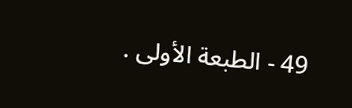49 - الطبعة الأولى .